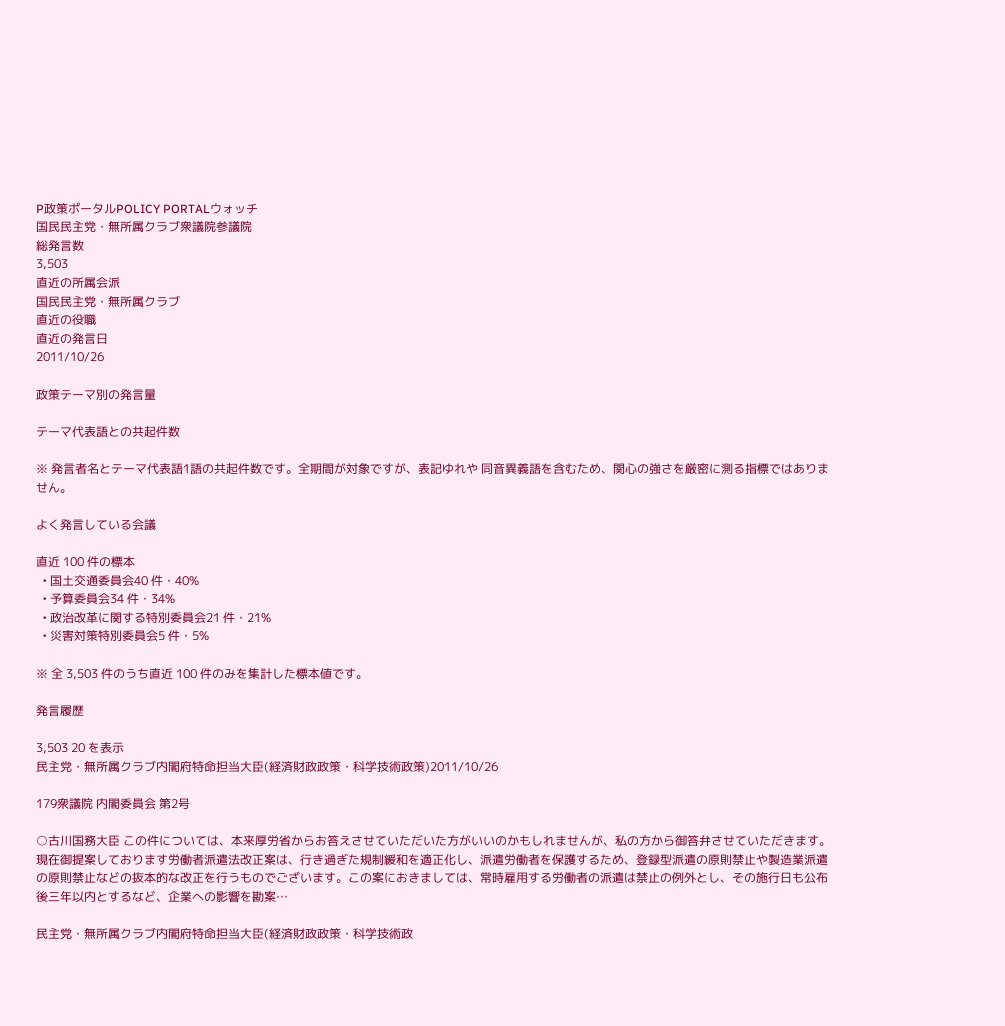P政策ポータルPOLICY PORTALウォッチ
国民民主党・無所属クラブ衆議院参議院
総発言数
3,503
直近の所属会派
国民民主党・無所属クラブ
直近の役職
直近の発言日
2011/10/26

政策テーマ別の発言量

テーマ代表語との共起件数

※ 発言者名とテーマ代表語1語の共起件数です。全期間が対象ですが、表記ゆれや 同音異義語を含むため、関心の強さを厳密に測る指標ではありません。

よく発言している会議

直近 100 件の標本
  • 国土交通委員会40 件・40%
  • 予算委員会34 件・34%
  • 政治改革に関する特別委員会21 件・21%
  • 災害対策特別委員会5 件・5%

※ 全 3,503 件のうち直近 100 件のみを集計した標本値です。

発言履歴

3,503 20 を表示
民主党・無所属クラブ内閣府特命担当大臣(経済財政政策・科学技術政策)2011/10/26

179衆議院 内閣委員会 第2号

○古川国務大臣 この件については、本来厚労省からお答えさせていただいた方がいいのかもしれませんが、私の方から御答弁させていただきます。 現在御提案しております労働者派遣法改正案は、行き過ぎた規制緩和を適正化し、派遣労働者を保護するため、登録型派遣の原則禁止や製造業派遣の原則禁止などの抜本的な改正を行うものでございます。この案におきましては、常時雇用する労働者の派遣は禁止の例外とし、その施行日も公布後三年以内とするなど、企業への影響を勘案…

民主党・無所属クラブ内閣府特命担当大臣(経済財政政策・科学技術政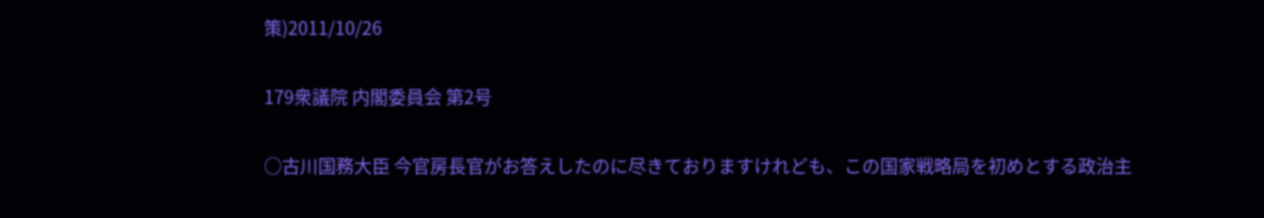策)2011/10/26

179衆議院 内閣委員会 第2号

○古川国務大臣 今官房長官がお答えしたのに尽きておりますけれども、この国家戦略局を初めとする政治主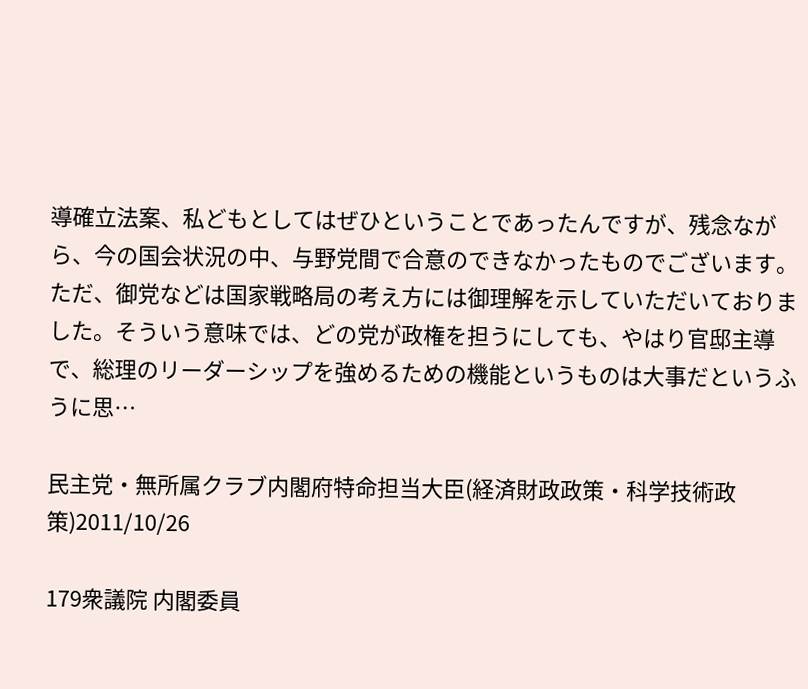導確立法案、私どもとしてはぜひということであったんですが、残念ながら、今の国会状況の中、与野党間で合意のできなかったものでございます。ただ、御党などは国家戦略局の考え方には御理解を示していただいておりました。そういう意味では、どの党が政権を担うにしても、やはり官邸主導で、総理のリーダーシップを強めるための機能というものは大事だというふうに思…

民主党・無所属クラブ内閣府特命担当大臣(経済財政政策・科学技術政策)2011/10/26

179衆議院 内閣委員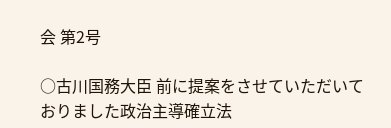会 第2号

○古川国務大臣 前に提案をさせていただいておりました政治主導確立法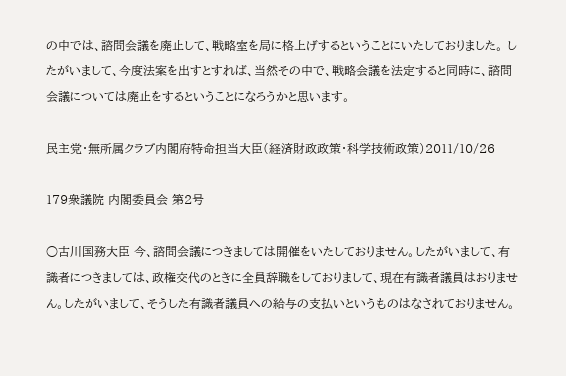の中では、諮問会議を廃止して、戦略室を局に格上げするということにいたしておりました。 したがいまして、今度法案を出すとすれば、当然その中で、戦略会議を法定すると同時に、諮問会議については廃止をするということになろうかと思います。

民主党・無所属クラブ内閣府特命担当大臣(経済財政政策・科学技術政策)2011/10/26

179衆議院 内閣委員会 第2号

○古川国務大臣 今、諮問会議につきましては開催をいたしておりません。したがいまして、有識者につきましては、政権交代のときに全員辞職をしておりまして、現在有識者議員はおりません。したがいまして、そうした有識者議員への給与の支払いというものはなされておりません。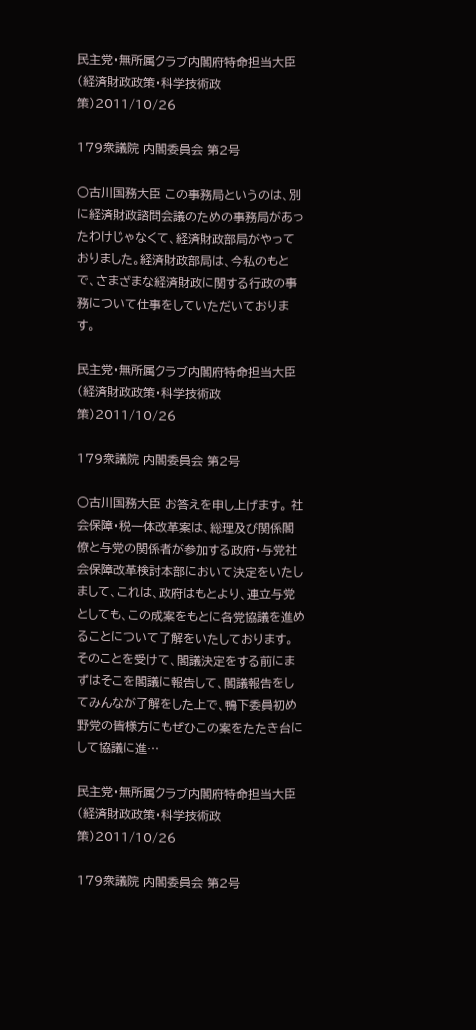民主党・無所属クラブ内閣府特命担当大臣(経済財政政策・科学技術政策)2011/10/26

179衆議院 内閣委員会 第2号

○古川国務大臣 この事務局というのは、別に経済財政諮問会議のための事務局があったわけじゃなくて、経済財政部局がやっておりました。経済財政部局は、今私のもとで、さまざまな経済財政に関する行政の事務について仕事をしていただいております。

民主党・無所属クラブ内閣府特命担当大臣(経済財政政策・科学技術政策)2011/10/26

179衆議院 内閣委員会 第2号

○古川国務大臣 お答えを申し上げます。 社会保障・税一体改革案は、総理及び関係閣僚と与党の関係者が参加する政府・与党社会保障改革検討本部において決定をいたしまして、これは、政府はもとより、連立与党としても、この成案をもとに各党協議を進めることについて了解をいたしております。 そのことを受けて、閣議決定をする前にまずはそこを閣議に報告して、閣議報告をしてみんなが了解をした上で、鴨下委員初め野党の皆様方にもぜひこの案をたたき台にして協議に進…

民主党・無所属クラブ内閣府特命担当大臣(経済財政政策・科学技術政策)2011/10/26

179衆議院 内閣委員会 第2号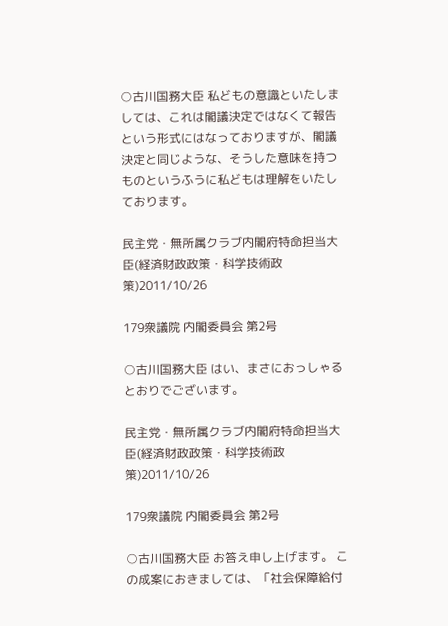○古川国務大臣 私どもの意識といたしましては、これは閣議決定ではなくて報告という形式にはなっておりますが、閣議決定と同じような、そうした意味を持つものというふうに私どもは理解をいたしております。

民主党・無所属クラブ内閣府特命担当大臣(経済財政政策・科学技術政策)2011/10/26

179衆議院 内閣委員会 第2号

○古川国務大臣 はい、まさにおっしゃるとおりでございます。

民主党・無所属クラブ内閣府特命担当大臣(経済財政政策・科学技術政策)2011/10/26

179衆議院 内閣委員会 第2号

○古川国務大臣 お答え申し上げます。 この成案におきましては、「社会保障給付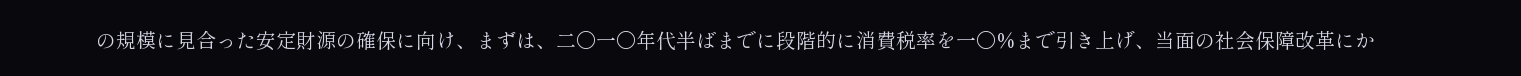の規模に見合った安定財源の確保に向け、まずは、二〇一〇年代半ばまでに段階的に消費税率を一〇%まで引き上げ、当面の社会保障改革にか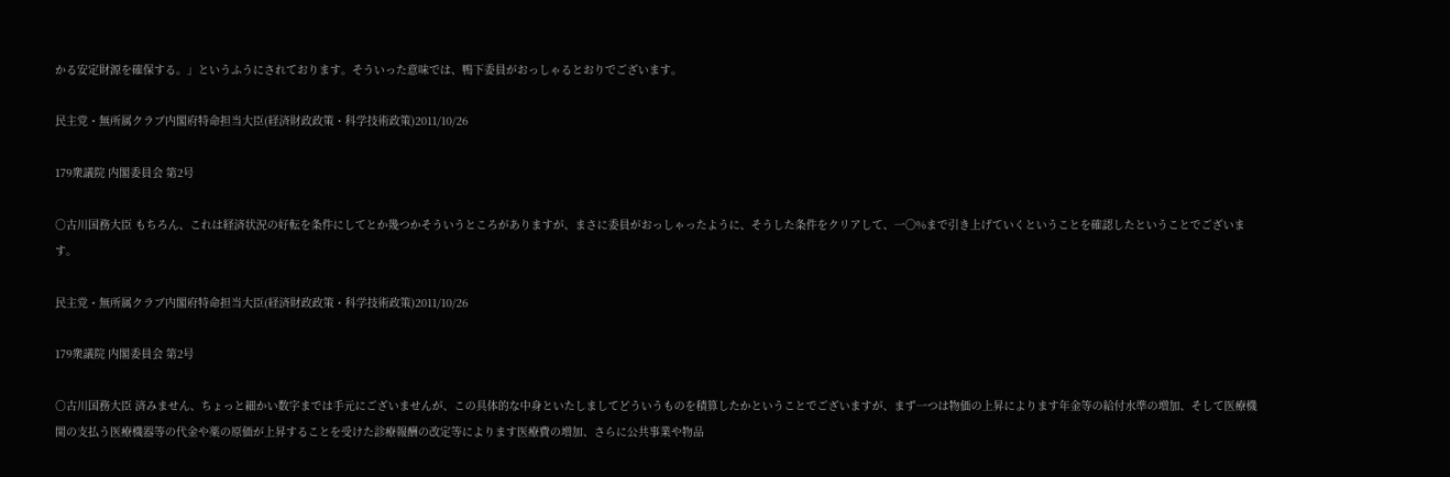かる安定財源を確保する。」というふうにされております。そういった意味では、鴨下委員がおっしゃるとおりでございます。

民主党・無所属クラブ内閣府特命担当大臣(経済財政政策・科学技術政策)2011/10/26

179衆議院 内閣委員会 第2号

○古川国務大臣 もちろん、これは経済状況の好転を条件にしてとか幾つかそういうところがありますが、まさに委員がおっしゃったように、そうした条件をクリアして、一〇%まで引き上げていくということを確認したということでございます。

民主党・無所属クラブ内閣府特命担当大臣(経済財政政策・科学技術政策)2011/10/26

179衆議院 内閣委員会 第2号

○古川国務大臣 済みません、ちょっと細かい数字までは手元にございませんが、この具体的な中身といたしましてどういうものを積算したかということでございますが、まず一つは物価の上昇によります年金等の給付水準の増加、そして医療機関の支払う医療機器等の代金や薬の原価が上昇することを受けた診療報酬の改定等によります医療費の増加、さらに公共事業や物品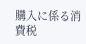購入に係る消費税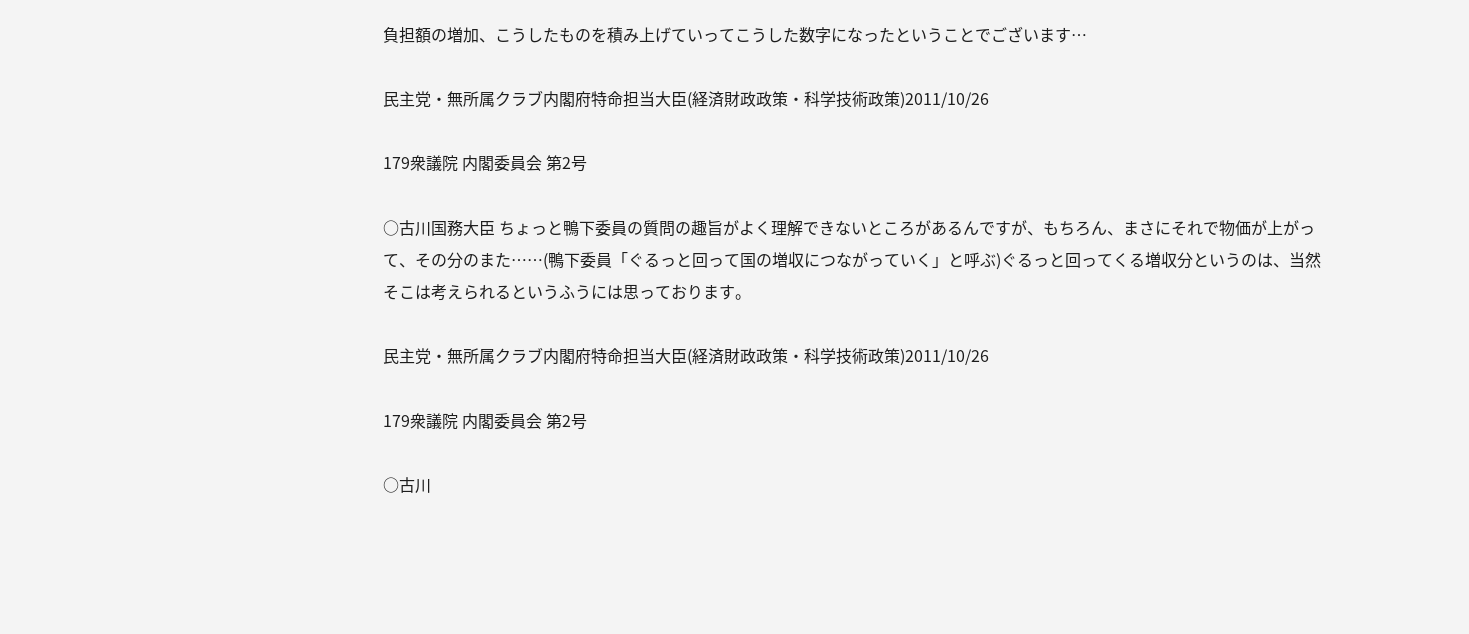負担額の増加、こうしたものを積み上げていってこうした数字になったということでございます…

民主党・無所属クラブ内閣府特命担当大臣(経済財政政策・科学技術政策)2011/10/26

179衆議院 内閣委員会 第2号

○古川国務大臣 ちょっと鴨下委員の質問の趣旨がよく理解できないところがあるんですが、もちろん、まさにそれで物価が上がって、その分のまた……(鴨下委員「ぐるっと回って国の増収につながっていく」と呼ぶ)ぐるっと回ってくる増収分というのは、当然そこは考えられるというふうには思っております。

民主党・無所属クラブ内閣府特命担当大臣(経済財政政策・科学技術政策)2011/10/26

179衆議院 内閣委員会 第2号

○古川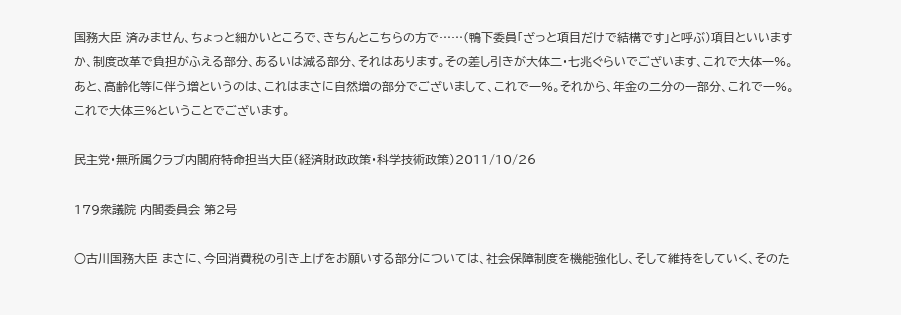国務大臣 済みません、ちょっと細かいところで、きちんとこちらの方で……(鴨下委員「ざっと項目だけで結構です」と呼ぶ)項目といいますか、制度改革で負担がふえる部分、あるいは減る部分、それはあります。その差し引きが大体二・七兆ぐらいでございます、これで大体一%。あと、高齢化等に伴う増というのは、これはまさに自然増の部分でございまして、これで一%。それから、年金の二分の一部分、これで一%。これで大体三%ということでございます。

民主党・無所属クラブ内閣府特命担当大臣(経済財政政策・科学技術政策)2011/10/26

179衆議院 内閣委員会 第2号

○古川国務大臣 まさに、今回消費税の引き上げをお願いする部分については、社会保障制度を機能強化し、そして維持をしていく、そのた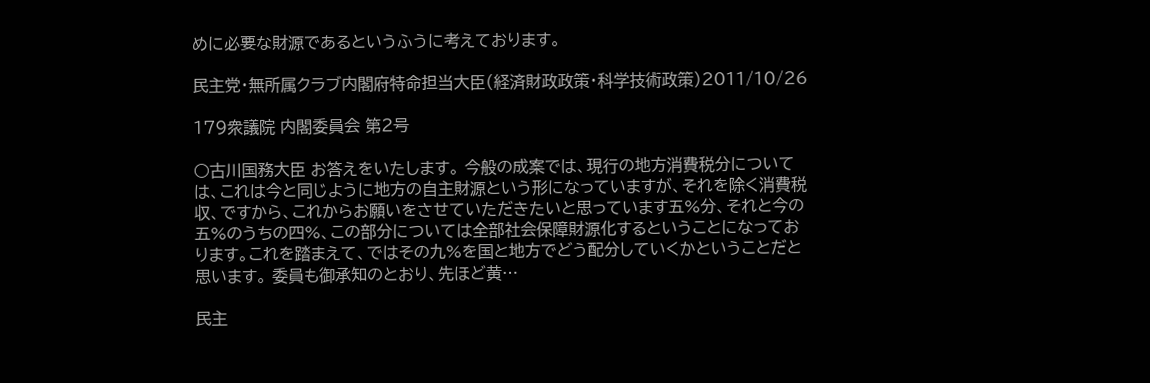めに必要な財源であるというふうに考えております。

民主党・無所属クラブ内閣府特命担当大臣(経済財政政策・科学技術政策)2011/10/26

179衆議院 内閣委員会 第2号

○古川国務大臣 お答えをいたします。 今般の成案では、現行の地方消費税分については、これは今と同じように地方の自主財源という形になっていますが、それを除く消費税収、ですから、これからお願いをさせていただきたいと思っています五%分、それと今の五%のうちの四%、この部分については全部社会保障財源化するということになっております。これを踏まえて、ではその九%を国と地方でどう配分していくかということだと思います。 委員も御承知のとおり、先ほど黄…

民主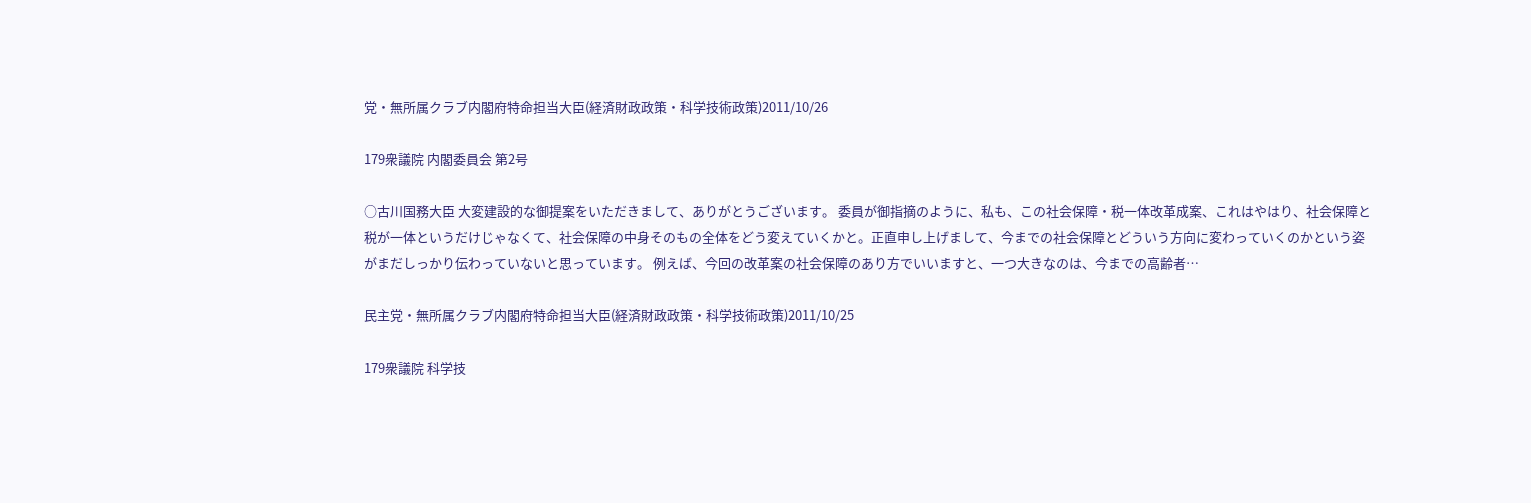党・無所属クラブ内閣府特命担当大臣(経済財政政策・科学技術政策)2011/10/26

179衆議院 内閣委員会 第2号

○古川国務大臣 大変建設的な御提案をいただきまして、ありがとうございます。 委員が御指摘のように、私も、この社会保障・税一体改革成案、これはやはり、社会保障と税が一体というだけじゃなくて、社会保障の中身そのもの全体をどう変えていくかと。正直申し上げまして、今までの社会保障とどういう方向に変わっていくのかという姿がまだしっかり伝わっていないと思っています。 例えば、今回の改革案の社会保障のあり方でいいますと、一つ大きなのは、今までの高齢者…

民主党・無所属クラブ内閣府特命担当大臣(経済財政政策・科学技術政策)2011/10/25

179衆議院 科学技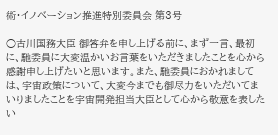術・イノベーション推進特別委員会 第3号

○古川国務大臣 御答弁を申し上げる前に、まず一言、最初に、馳委員に大変温かいお言葉をいただきましたことを心から感謝申し上げたいと思います。また、馳委員におかれましては、宇宙政策について、大変今までも御尽力をいただいてまいりましたことを宇宙開発担当大臣として心から敬意を表したい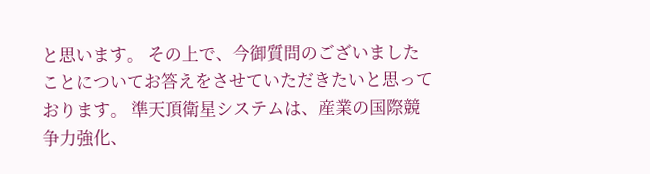と思います。 その上で、今御質問のございましたことについてお答えをさせていただきたいと思っております。 準天頂衛星システムは、産業の国際競争力強化、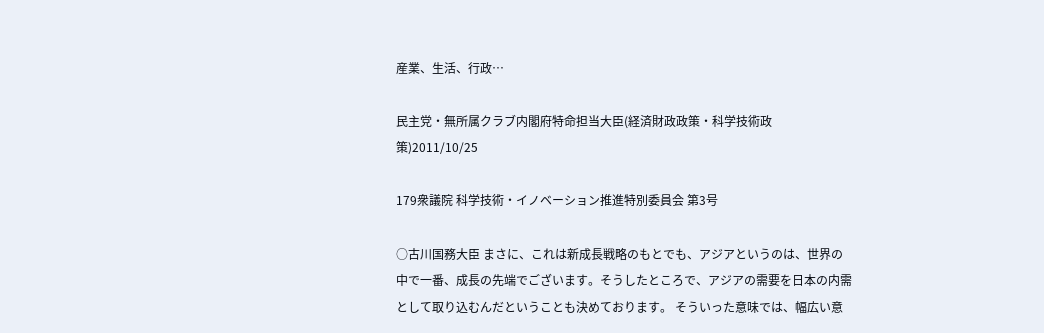産業、生活、行政…

民主党・無所属クラブ内閣府特命担当大臣(経済財政政策・科学技術政策)2011/10/25

179衆議院 科学技術・イノベーション推進特別委員会 第3号

○古川国務大臣 まさに、これは新成長戦略のもとでも、アジアというのは、世界の中で一番、成長の先端でございます。そうしたところで、アジアの需要を日本の内需として取り込むんだということも決めております。 そういった意味では、幅広い意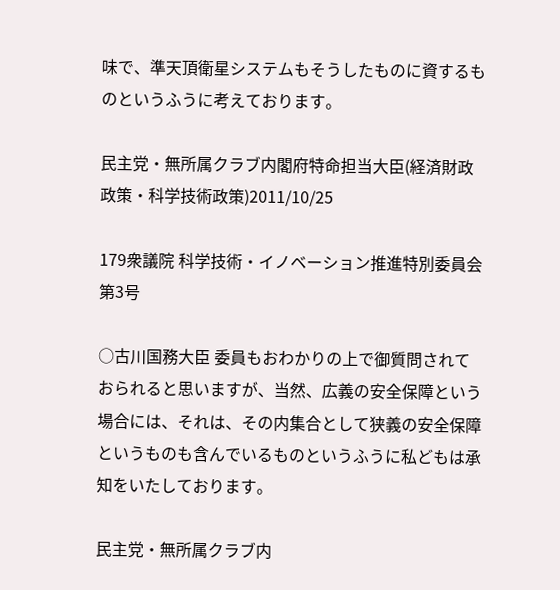味で、準天頂衛星システムもそうしたものに資するものというふうに考えております。

民主党・無所属クラブ内閣府特命担当大臣(経済財政政策・科学技術政策)2011/10/25

179衆議院 科学技術・イノベーション推進特別委員会 第3号

○古川国務大臣 委員もおわかりの上で御質問されておられると思いますが、当然、広義の安全保障という場合には、それは、その内集合として狭義の安全保障というものも含んでいるものというふうに私どもは承知をいたしております。

民主党・無所属クラブ内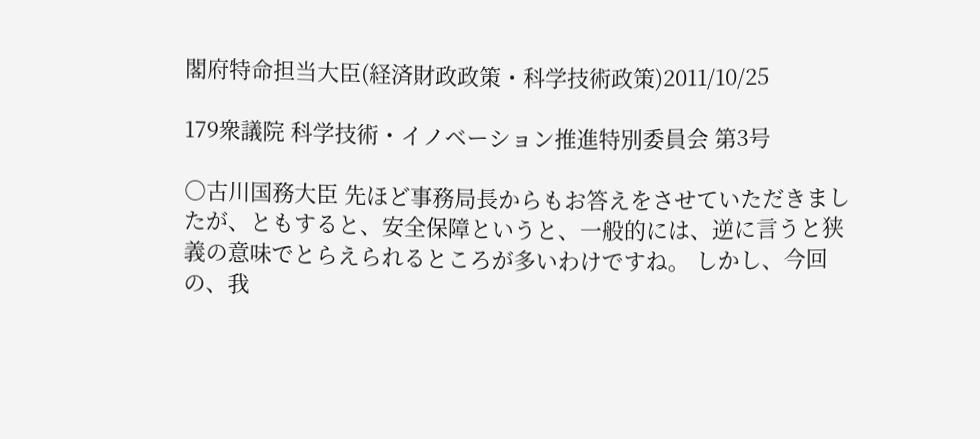閣府特命担当大臣(経済財政政策・科学技術政策)2011/10/25

179衆議院 科学技術・イノベーション推進特別委員会 第3号

○古川国務大臣 先ほど事務局長からもお答えをさせていただきましたが、ともすると、安全保障というと、一般的には、逆に言うと狭義の意味でとらえられるところが多いわけですね。 しかし、今回の、我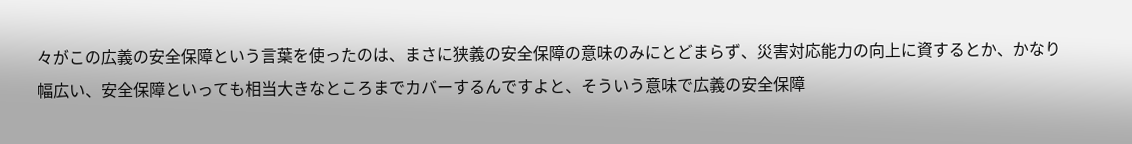々がこの広義の安全保障という言葉を使ったのは、まさに狭義の安全保障の意味のみにとどまらず、災害対応能力の向上に資するとか、かなり幅広い、安全保障といっても相当大きなところまでカバーするんですよと、そういう意味で広義の安全保障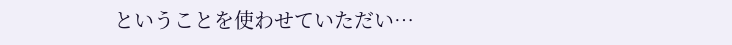ということを使わせていただい…